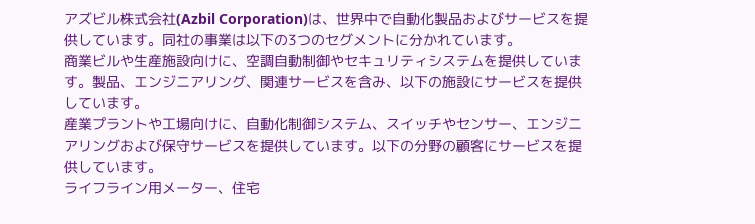アズビル株式会社(Azbil Corporation)は、世界中で自動化製品およびサービスを提供しています。同社の事業は以下の3つのセグメントに分かれています。
商業ビルや生産施設向けに、空調自動制御やセキュリティシステムを提供しています。製品、エンジニアリング、関連サービスを含み、以下の施設にサービスを提供しています。
産業プラントや工場向けに、自動化制御システム、スイッチやセンサー、エンジニアリングおよび保守サービスを提供しています。以下の分野の顧客にサービスを提供しています。
ライフライン用メーター、住宅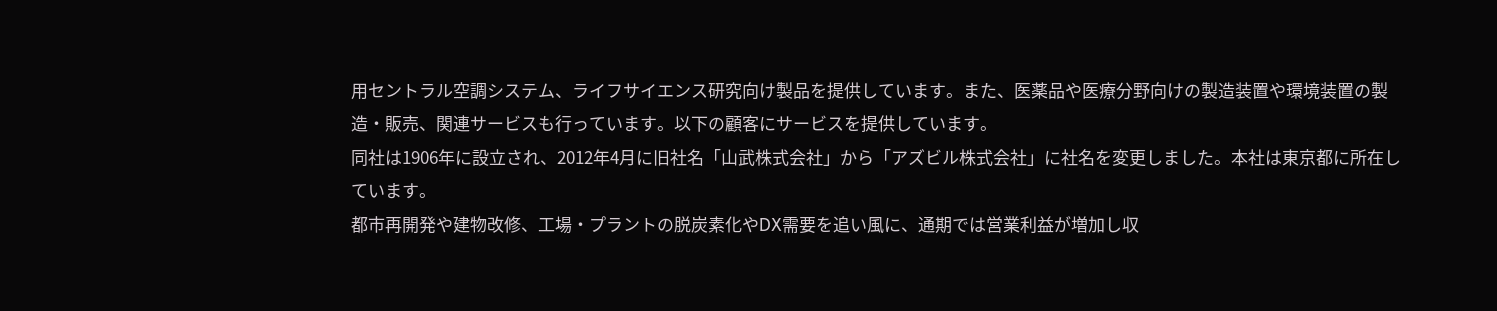用セントラル空調システム、ライフサイエンス研究向け製品を提供しています。また、医薬品や医療分野向けの製造装置や環境装置の製造・販売、関連サービスも行っています。以下の顧客にサービスを提供しています。
同社は1906年に設立され、2012年4月に旧社名「山武株式会社」から「アズビル株式会社」に社名を変更しました。本社は東京都に所在しています。
都市再開発や建物改修、工場・プラントの脱炭素化やDX需要を追い風に、通期では営業利益が増加し収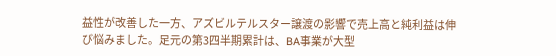益性が改善した一方、アズビルテルスター譲渡の影響で売上高と純利益は伸び悩みました。足元の第3四半期累計は、BA事業が大型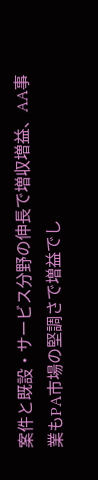案件と既設・サービス分野の伸長で増収増益、AA事業もPA市場の堅調さで増益でし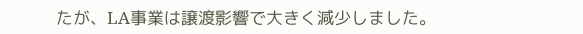たが、LA事業は譲渡影響で大きく減少しました。